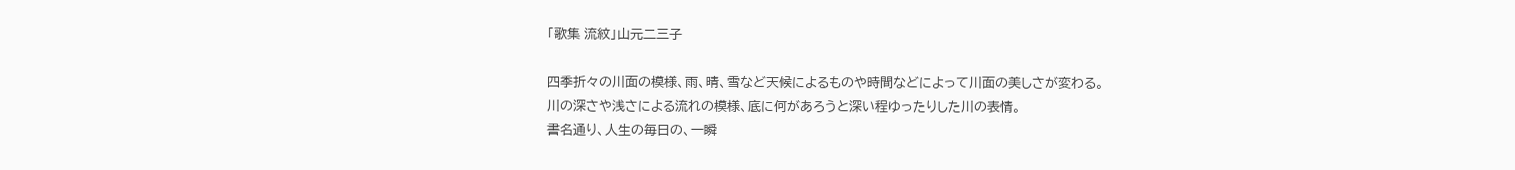「歌集 流紋」山元二三子

四季折々の川面の模様、雨、晴、雪など天候によるものや時間などによって川面の美しさが変わる。
川の深さや浅さによる流れの模様、底に何があろうと深い程ゆったりした川の表情。
書名通り、人生の毎日の、一瞬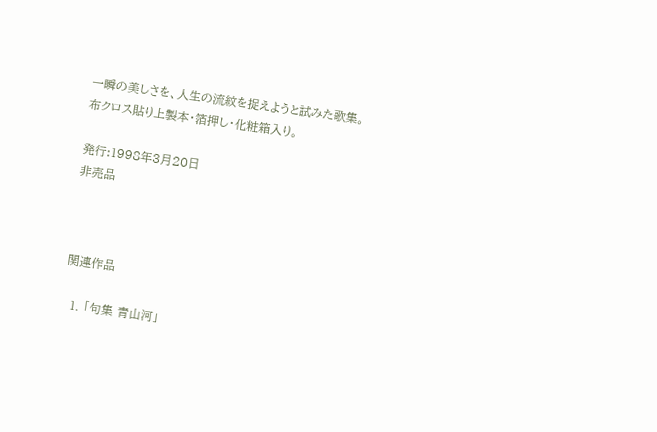一瞬の美しさを、人生の流紋を捉えようと試みた歌集。
布クロス貼り上製本・箔押し・化粧箱入り。

発行:1998年3月20日
非売品



関連作品

  1. 「句集 青山河」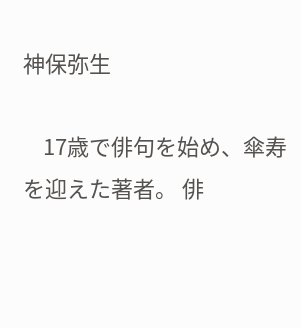神保弥生

    17歳で俳句を始め、傘寿を迎えた著者。 俳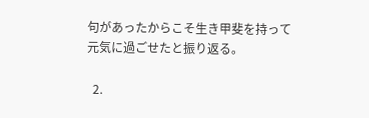句があったからこそ生き甲斐を持って元気に過ごせたと振り返る。

  2.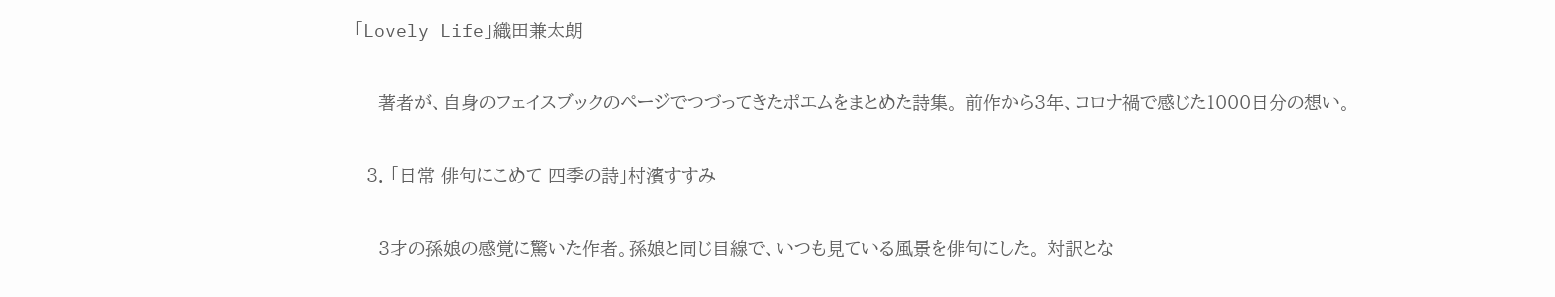「Lovely Life」織田兼太朗

    著者が、自身のフェイスブックのページでつづってきたポエムをまとめた詩集。 前作から3年、コロナ禍で感じた1000日分の想い。

  3. 「日常 俳句にこめて 四季の詩」村濱すすみ

    3才の孫娘の感覚に驚いた作者。孫娘と同じ目線で、いつも見ている風景を俳句にした。 対訳とな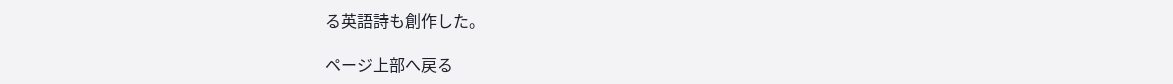る英語詩も創作した。

ページ上部へ戻る